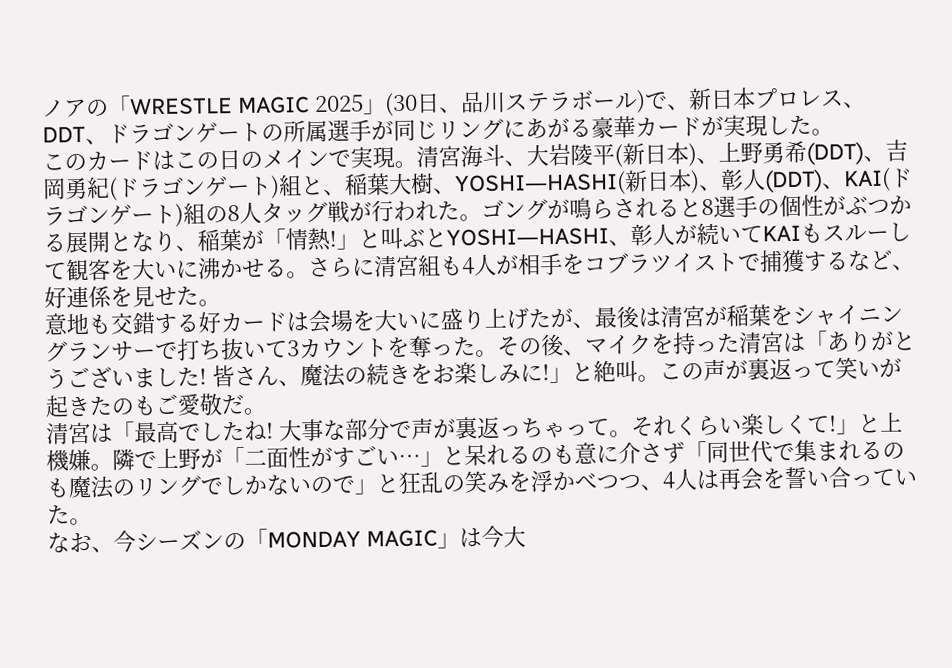ノアの「WRESTLE MAGIC 2025」(30日、品川ステラボール)で、新日本プロレス、DDT、ドラゴンゲートの所属選手が同じリングにあがる豪華カードが実現した。
このカードはこの日のメインで実現。清宮海斗、大岩陵平(新日本)、上野勇希(DDT)、吉岡勇紀(ドラゴンゲート)組と、稲葉大樹、YOSHI―HASHI(新日本)、彰人(DDT)、KAI(ドラゴンゲート)組の8人タッグ戦が行われた。ゴングが鳴らされると8選手の個性がぶつかる展開となり、稲葉が「情熱!」と叫ぶとYOSHI―HASHI、彰人が続いてKAIもスルーして観客を大いに沸かせる。さらに清宮組も4人が相手をコブラツイストで捕獲するなど、好連係を見せた。
意地も交錯する好カードは会場を大いに盛り上げたが、最後は清宮が稲葉をシャイニングランサーで打ち抜いて3カウントを奪った。その後、マイクを持った清宮は「ありがとうございました! 皆さん、魔法の続きをお楽しみに!」と絶叫。この声が裏返って笑いが起きたのもご愛敬だ。
清宮は「最高でしたね! 大事な部分で声が裏返っちゃって。それくらい楽しくて!」と上機嫌。隣で上野が「二面性がすごい…」と呆れるのも意に介さず「同世代で集まれるのも魔法のリングでしかないので」と狂乱の笑みを浮かべつつ、4人は再会を誓い合っていた。
なお、今シーズンの「MONDAY MAGIC」は今大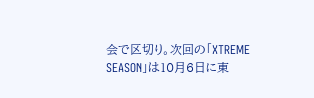会で区切り。次回の「XTREME SEASON」は10月6日に東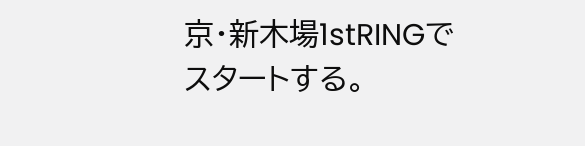京・新木場1stRINGでスタートする。